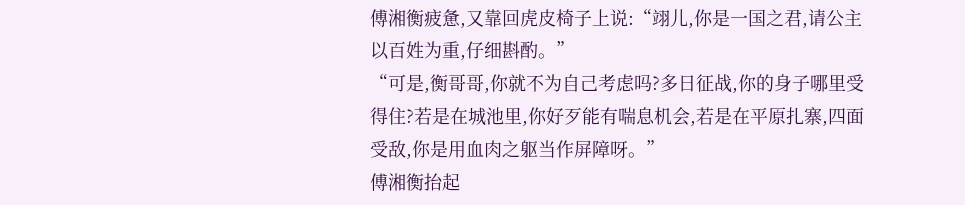傅湘衡疲惫,又靠回虎皮椅子上说:“翊儿,你是一国之君,请公主以百姓为重,仔细斟酌。”
“可是,衡哥哥,你就不为自己考虑吗?多日征战,你的身子哪里受得住?若是在城池里,你好歹能有喘息机会,若是在平原扎寨,四面受敌,你是用血肉之躯当作屏障呀。”
傅湘衡抬起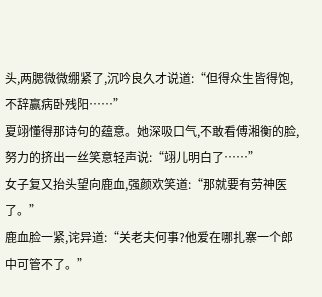头,两腮微微绷紧了,沉吟良久才说道:“但得众生皆得饱,不辞赢病卧残阳……”
夏翊懂得那诗句的蕴意。她深吸口气,不敢看傅湘衡的脸,努力的挤出一丝笑意轻声说:“翊儿明白了……”
女子复又抬头望向鹿血,强颜欢笑道:“那就要有劳神医了。”
鹿血脸一紧,诧异道:“关老夫何事?他爱在哪扎寨一个郎中可管不了。”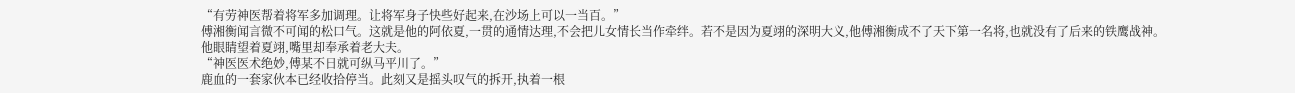“有劳神医帮着将军多加调理。让将军身子快些好起来,在沙场上可以一当百。”
傅湘衡闻言微不可闻的松口气。这就是他的阿依夏,一贯的通情达理,不会把儿女情长当作牵绊。若不是因为夏翊的深明大义,他傅湘衡成不了天下第一名将,也就没有了后来的铁鹰战神。
他眼睛望着夏翊,嘴里却奉承着老大夫。
“神医医术绝妙,傅某不日就可纵马平川了。”
鹿血的一套家伙本已经收拾停当。此刻又是摇头叹气的拆开,执着一根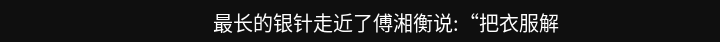最长的银针走近了傅湘衡说:“把衣服解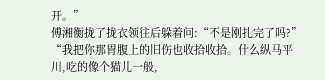开。”
傅湘衡拢了拢衣领往后躲着问:“不是刚扎完了吗?”
“我把你那胃腹上的旧伤也收拾收拾。什么纵马平川,吃的像个猫儿一般,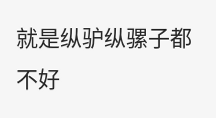就是纵驴纵骡子都不好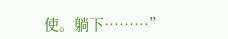使。躺下………”